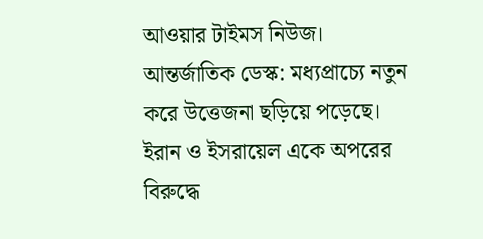আওয়ার টাইমস নিউজ।
আন্তর্জাতিক ডেস্ক: মধ্যপ্রাচ্যে নতুন করে উত্তেজনা ছড়িয়ে পড়েছে। ইরান ও ইসরায়েল একে অপরের বিরুদ্ধে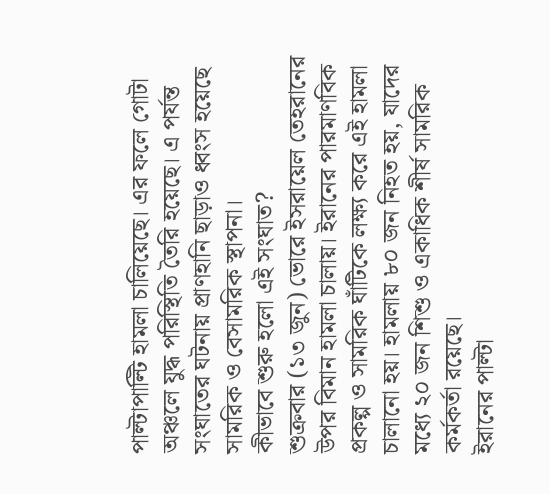পাল্টাপাল্টি হামলা চালিয়েছে। এর ফলে গোটা অঞ্চলে যুদ্ধ পরিস্থিতি তৈরি হয়েছে। এ পর্যন্ত সংঘাতের ঘটনায় প্রাণহানি ছাড়াও ধ্বংস হয়েছে সামরিক ও বেসামরিক স্থাপনা।
কীভাবে শুরু হলো এই সংঘাত?
শুক্রবার (১৩ জুন) ভোরে ইসরায়েল তেহরানের উপর বিমান হামলা চালায়। ইরানের পারমাণবিক প্রকল্প ও সামরিক ঘাঁটিকে লক্ষ্য করে এই হামলা চালানো হয়। হামলায় ৮০ জন নিহত হয়, যাদের মধ্যে ২০ জন শিশু ও একাধিক শীর্ষ সামরিক কর্মকর্তা রয়েছে।
ইরানের পাল্টা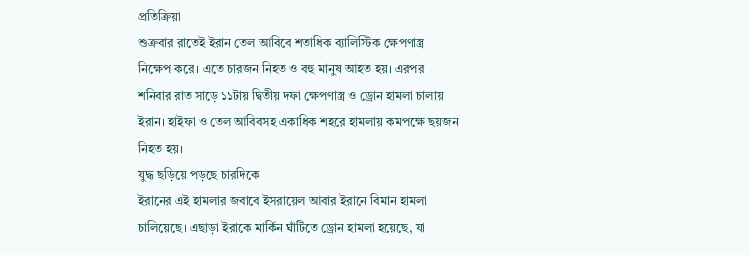প্রতিক্রিয়া
শুক্রবার রাতেই ইরান তেল আবিবে শতাধিক ব্যালিস্টিক ক্ষেপণাস্ত্র নিক্ষেপ করে। এতে চারজন নিহত ও বহু মানুষ আহত হয়। এরপর শনিবার রাত সাড়ে ১১টায় দ্বিতীয় দফা ক্ষেপণাস্ত্র ও ড্রোন হামলা চালায় ইরান। হাইফা ও তেল আবিবসহ একাধিক শহরে হামলায় কমপক্ষে ছয়জন নিহত হয়।
যুদ্ধ ছড়িয়ে পড়ছে চারদিকে
ইরানের এই হামলার জবাবে ইসরায়েল আবার ইরানে বিমান হামলা চালিয়েছে। এছাড়া ইরাকে মার্কিন ঘাঁটিতে ড্রোন হামলা হয়েছে, যা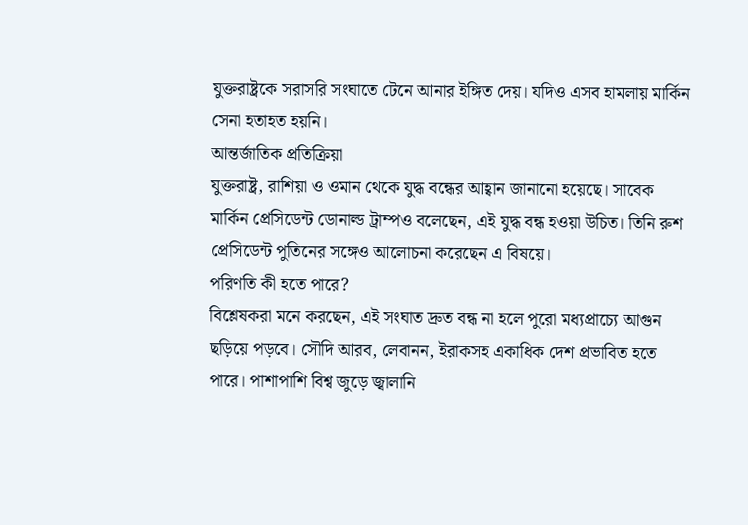যুক্তরাষ্ট্রকে সরাসরি সংঘাতে টেনে আনার ইঙ্গিত দেয়। যদিও এসব হামলায় মার্কিন সেনা হতাহত হয়নি।
আন্তর্জাতিক প্রতিক্রিয়া
যুক্তরাষ্ট্র, রাশিয়া ও ওমান থেকে যুদ্ধ বন্ধের আহ্বান জানানো হয়েছে। সাবেক মার্কিন প্রেসিডেন্ট ডোনাল্ড ট্রাম্পও বলেছেন, এই যুদ্ধ বন্ধ হওয়া উচিত। তিনি রুশ প্রেসিডেন্ট পুতিনের সঙ্গেও আলোচনা করেছেন এ বিষয়ে।
পরিণতি কী হতে পারে?
বিশ্লেষকরা মনে করছেন, এই সংঘাত দ্রুত বন্ধ না হলে পুরো মধ্যপ্রাচ্যে আগুন ছড়িয়ে পড়বে। সৌদি আরব, লেবানন, ইরাকসহ একাধিক দেশ প্রভাবিত হতে পারে। পাশাপাশি বিশ্ব জুড়ে জ্বালানি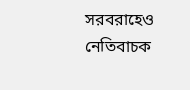সরবরাহেও নেতিবাচক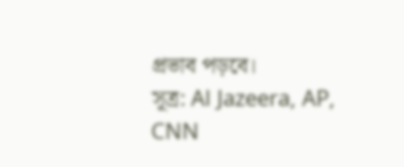প্রভাব পড়বে।
সূত্র: Al Jazeera, AP, CNN